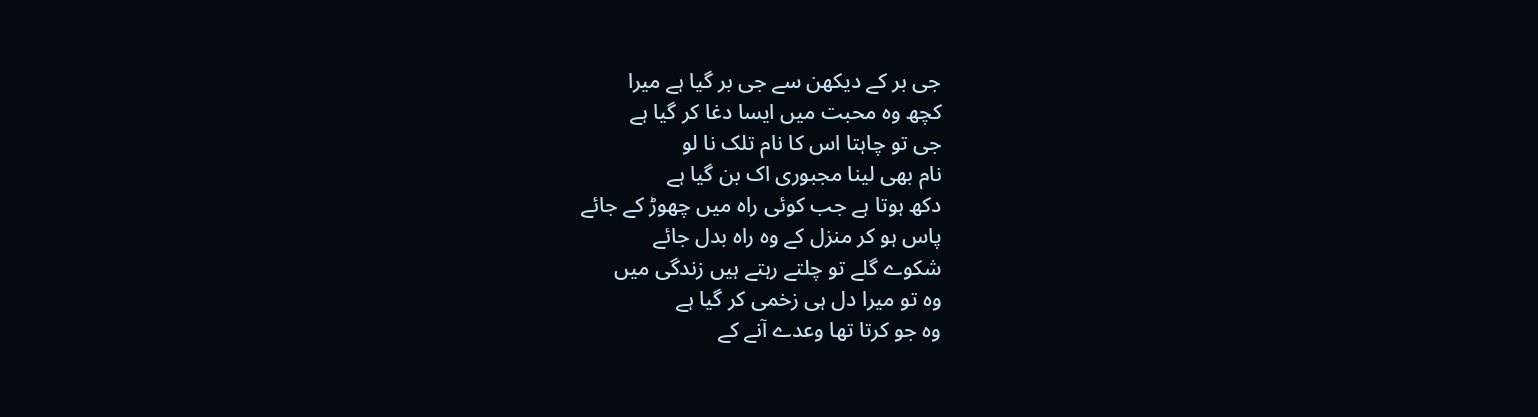جی بر کے دیکھن سے جی بر گیا ہے میرا
کچھ وہ محبت میں ایسا دغا کر گیا ہے
جی تو چاہتا اس کا نام تلک نا لو
نام بھی لینا مجبوری اک بن گیا ہے
دکھ ہوتا ہے جب کوئی راہ میں چھوڑ کے جائے
پاس ہو کر منزل کے وہ راہ بدل جائے
شکوے گلے تو چلتے رہتے ہیں زندگی میں
وہ تو میرا دل ہی زخمی کر گیا ہے
وہ جو کرتا تھا وعدے آنے کے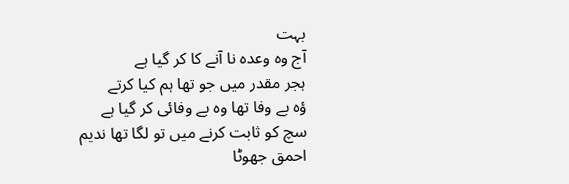بہت
آج وہ وعدہ نا آنے کا کر گیا ہے
ہجر مقدر میں جو تھا ہم کیا کرتے
ؤہ بے وفا تھا وہ بے وفائی کر گیا ہے
سچ کو ثابت کرنے میں تو لگا تھا ندیم
احمق جھوٹا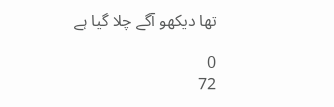تھا دیکھو آگے چلا گیا ہے

0
72